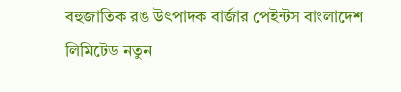বহুজাতিক রঙ উৎপাদক বার্জার পেইন্টস বাংলাদেশ লিমিটেড নতুন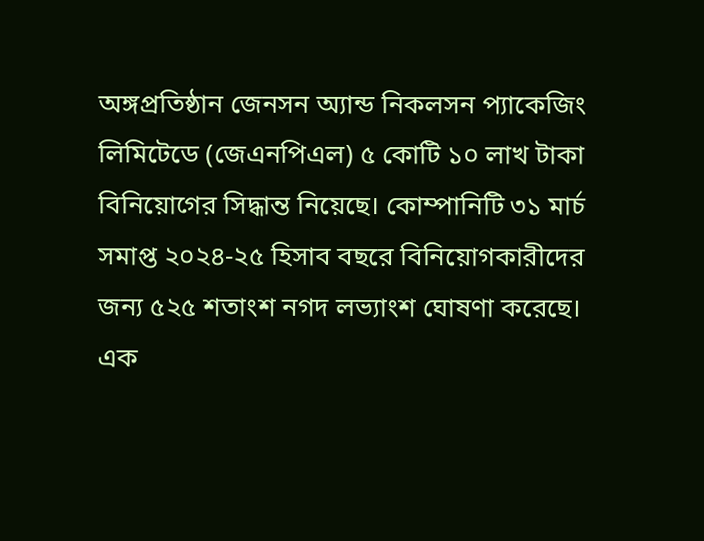অঙ্গপ্রতিষ্ঠান জেনসন অ্যান্ড নিকলসন প্যাকেজিং লিমিটেডে (জেএনপিএল) ৫ কোটি ১০ লাখ টাকা বিনিয়োগের সিদ্ধান্ত নিয়েছে। কোম্পানিটি ৩১ মার্চ সমাপ্ত ২০২৪-২৫ হিসাব বছরে বিনিয়োগকারীদের জন্য ৫২৫ শতাংশ নগদ লভ্যাংশ ঘোষণা করেছে। এক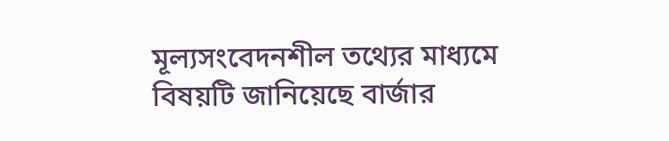মূল্যসংবেদনশীল তথ্যের মাধ্যমে বিষয়টি জানিয়েছে বার্জার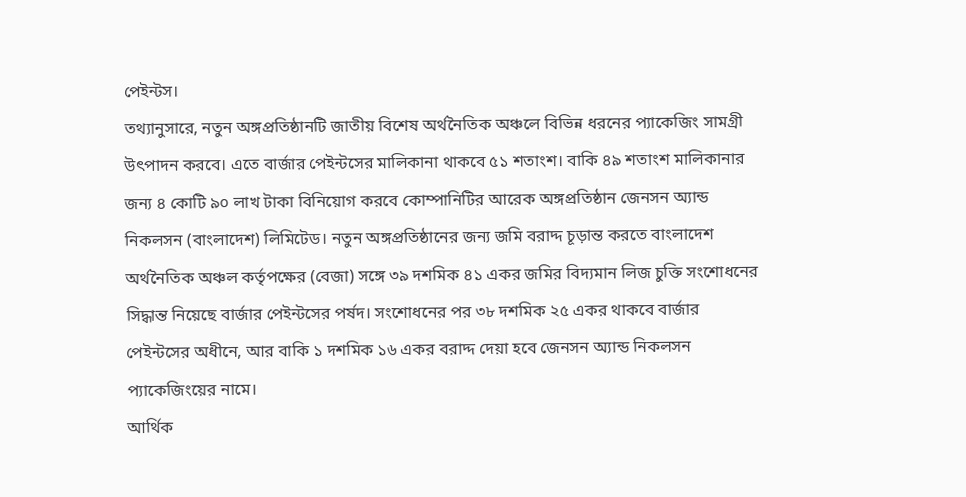পেইন্টস।
তথ্যানুসারে, নতুন অঙ্গপ্রতিষ্ঠানটি জাতীয় বিশেষ অর্থনৈতিক অঞ্চলে বিভিন্ন ধরনের প্যাকেজিং সামগ্রী উৎপাদন করবে। এতে বার্জার পেইন্টসের মালিকানা থাকবে ৫১ শতাংশ। বাকি ৪৯ শতাংশ মালিকানার জন্য ৪ কোটি ৯০ লাখ টাকা বিনিয়োগ করবে কোম্পানিটির আরেক অঙ্গপ্রতিষ্ঠান জেনসন অ্যান্ড নিকলসন (বাংলাদেশ) লিমিটেড। নতুন অঙ্গপ্রতিষ্ঠানের জন্য জমি বরাদ্দ চূড়ান্ত করতে বাংলাদেশ অর্থনৈতিক অঞ্চল কর্তৃপক্ষের (বেজা) সঙ্গে ৩৯ দশমিক ৪১ একর জমির বিদ্যমান লিজ চুক্তি সংশোধনের সিদ্ধান্ত নিয়েছে বার্জার পেইন্টসের পর্ষদ। সংশোধনের পর ৩৮ দশমিক ২৫ একর থাকবে বার্জার পেইন্টসের অধীনে, আর বাকি ১ দশমিক ১৬ একর বরাদ্দ দেয়া হবে জেনসন অ্যান্ড নিকলসন প্যাকেজিংয়ের নামে।
আর্থিক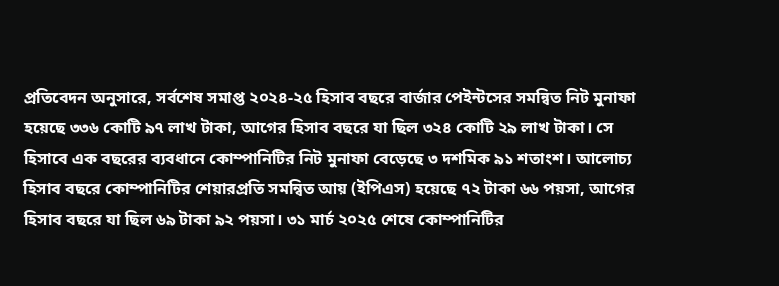প্রতিবেদন অনুসারে, সর্বশেষ সমাপ্ত ২০২৪-২৫ হিসাব বছরে বার্জার পেইন্টসের সমন্বিত নিট মুনাফা হয়েছে ৩৩৬ কোটি ৯৭ লাখ টাকা, আগের হিসাব বছরে যা ছিল ৩২৪ কোটি ২৯ লাখ টাকা। সে হিসাবে এক বছরের ব্যবধানে কোম্পানিটির নিট মুনাফা বেড়েছে ৩ দশমিক ৯১ শতাংশ। আলোচ্য হিসাব বছরে কোম্পানিটির শেয়ারপ্রতি সমন্বিত আয় (ইপিএস) হয়েছে ৭২ টাকা ৬৬ পয়সা, আগের হিসাব বছরে যা ছিল ৬৯ টাকা ৯২ পয়সা। ৩১ মার্চ ২০২৫ শেষে কোম্পানিটির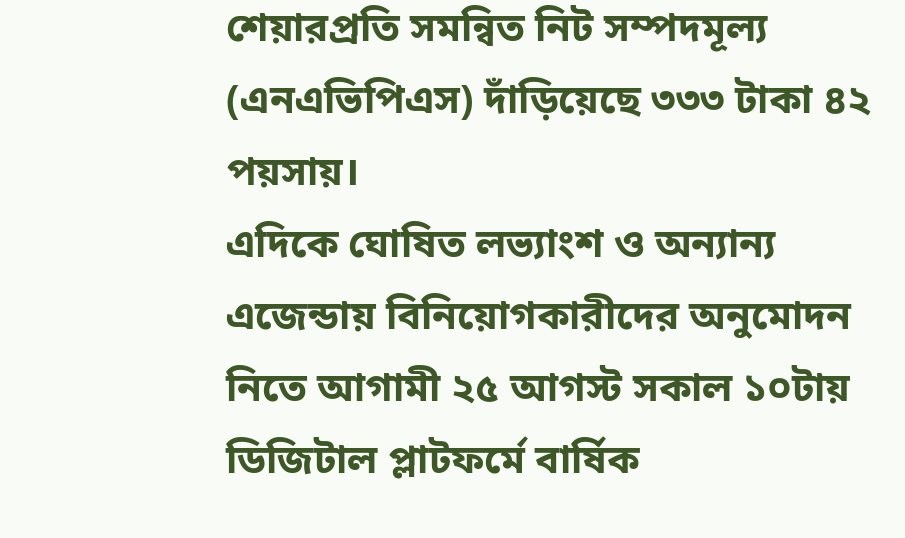শেয়ারপ্রতি সমন্বিত নিট সম্পদমূল্য (এনএভিপিএস) দাঁড়িয়েছে ৩৩৩ টাকা ৪২ পয়সায়।
এদিকে ঘোষিত লভ্যাংশ ও অন্যান্য এজেন্ডায় বিনিয়োগকারীদের অনুমোদন নিতে আগামী ২৫ আগস্ট সকাল ১০টায় ডিজিটাল প্লাটফর্মে বার্ষিক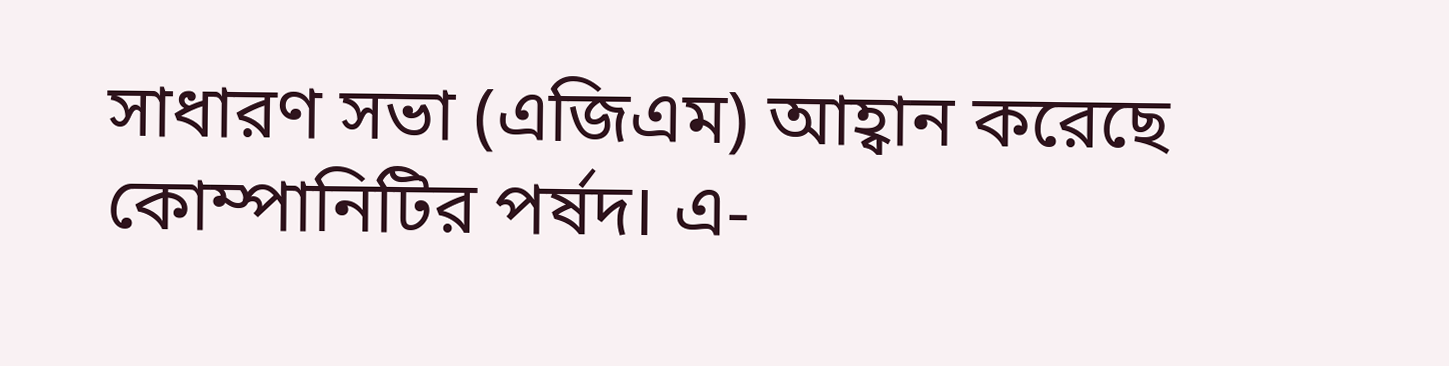সাধারণ সভা (এজিএম) আহ্বান করেছে কোম্পানিটির পর্ষদ। এ-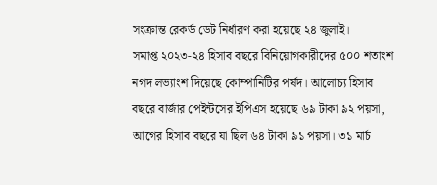সংক্রান্ত রেকর্ড ডেট নির্ধারণ করা হয়েছে ২৪ জুলাই।
সমাপ্ত ২০২৩-২৪ হিসাব বছরে বিনিয়োগকারীদের ৫০০ শতাংশ নগদ লভ্যাংশ দিয়েছে কোম্পানিটির পর্ষদ। আলোচ্য হিসাব বছরে বার্জার পেইন্টসের ইপিএস হয়েছে ৬৯ টাকা ৯২ পয়সা, আগের হিসাব বছরে যা ছিল ৬৪ টাকা ৯১ পয়সা। ৩১ মার্চ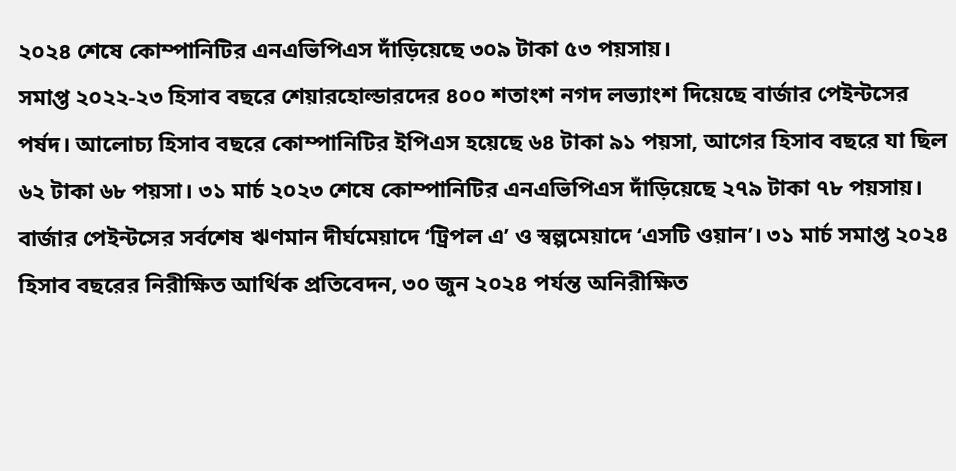২০২৪ শেষে কোম্পানিটির এনএভিপিএস দাঁড়িয়েছে ৩০৯ টাকা ৫৩ পয়সায়।
সমাপ্ত ২০২২-২৩ হিসাব বছরে শেয়ারহোল্ডারদের ৪০০ শতাংশ নগদ লভ্যাংশ দিয়েছে বার্জার পেইন্টসের পর্ষদ। আলোচ্য হিসাব বছরে কোম্পানিটির ইপিএস হয়েছে ৬৪ টাকা ৯১ পয়সা, আগের হিসাব বছরে যা ছিল ৬২ টাকা ৬৮ পয়সা। ৩১ মার্চ ২০২৩ শেষে কোম্পানিটির এনএভিপিএস দাঁড়িয়েছে ২৭৯ টাকা ৭৮ পয়সায়।
বার্জার পেইন্টসের সর্বশেষ ঋণমান দীর্ঘমেয়াদে ‘ট্রিপল এ’ ও স্বল্পমেয়াদে ‘এসটি ওয়ান’। ৩১ মার্চ সমাপ্ত ২০২৪ হিসাব বছরের নিরীক্ষিত আর্থিক প্রতিবেদন, ৩০ জুন ২০২৪ পর্যন্ত অনিরীক্ষিত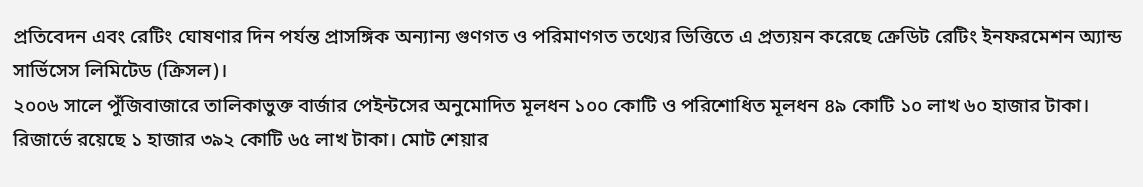প্রতিবেদন এবং রেটিং ঘোষণার দিন পর্যন্ত প্রাসঙ্গিক অন্যান্য গুণগত ও পরিমাণগত তথ্যের ভিত্তিতে এ প্রত্যয়ন করেছে ক্রেডিট রেটিং ইনফরমেশন অ্যান্ড সার্ভিসেস লিমিটেড (ক্রিসল)।
২০০৬ সালে পুঁজিবাজারে তালিকাভুক্ত বার্জার পেইন্টসের অনুমোদিত মূলধন ১০০ কোটি ও পরিশোধিত মূলধন ৪৯ কোটি ১০ লাখ ৬০ হাজার টাকা। রিজার্ভে রয়েছে ১ হাজার ৩৯২ কোটি ৬৫ লাখ টাকা। মোট শেয়ার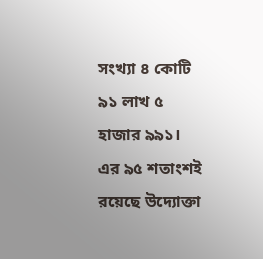সংখ্যা ৪ কোটি ৯১ লাখ ৫ হাজার ৯৯১। এর ৯৫ শতাংশই রয়েছে উদ্যোক্তা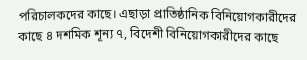পরিচালকদের কাছে। এছাড়া প্রাতিষ্ঠানিক বিনিয়োগকারীদের কাছে ৪ দশমিক শূন্য ৭, বিদেশী বিনিয়োগকারীদের কাছে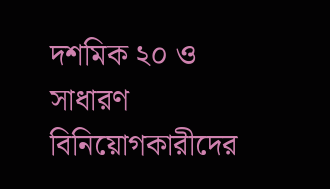দশমিক ২০ ও সাধারণ বিনিয়োগকারীদের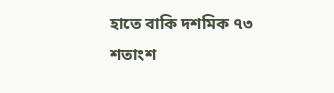হাতে বাকি দশমিক ৭৩ শতাংশ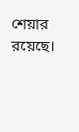শেয়ার রয়েছে।